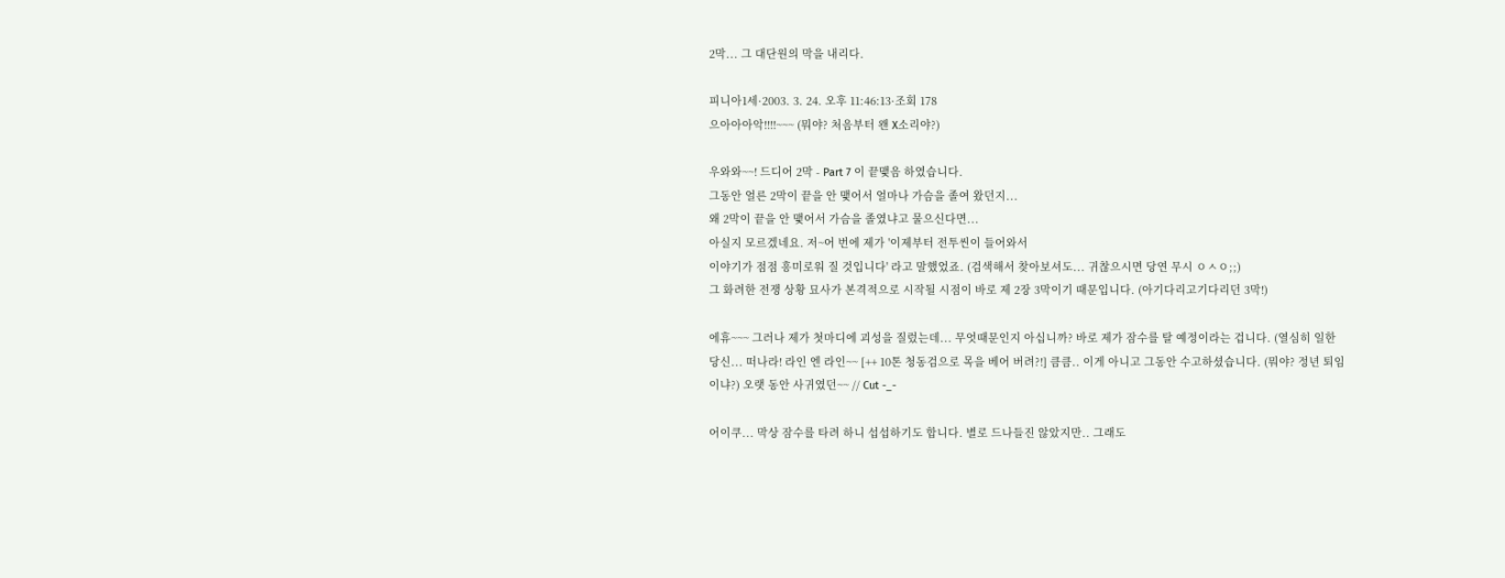2막... 그 대단원의 막을 내리다.

피니아1세·2003. 3. 24. 오후 11:46:13·조회 178
으아아아악!!!!~~~ (뭐야? 처음부터 왠 X소리야?)

우와와~~! 드디어 2막 - Part 7 이 끝맺음 하였습니다.
그동안 얼른 2막이 끝을 안 맺어서 얼마나 가슴을 졸여 왔던지...
왜 2막이 끝을 안 맺어서 가슴을 졸였냐고 물으신다면...
아실지 모르겠네요. 저~어 번에 제가 '이제부터 전투씬이 들어와서
이야기가 점점 흥미로워 질 것입니다' 라고 말했었죠. (검색해서 찾아보셔도... 귀찮으시면 당연 무시 ㅇㅅㅇ;;)
그 화려한 전쟁 상황 묘사가 본격적으로 시작될 시점이 바로 제 2장 3막이기 때문입니다. (아기다리고기다리던 3막!)

에휴~~~ 그러나 제가 첫마디에 괴성을 질렀는데... 무엇때문인지 아십니까? 바로 제가 잠수를 탈 예정이라는 겁니다. (열심히 일한 당신... 떠나라! 라인 엔 라인~~ [++ 10톤 청동검으로 목을 베어 버려?!] 큼큼.. 이게 아니고 그동안 수고하셨습니다. (뭐야? 정년 퇴임이냐?) 오랫 동안 사귀였던~~ // Cut -_-

어이쿠... 막상 잠수를 타려 하니 섭섭하기도 합니다. 별로 드나들진 않았지만.. 그래도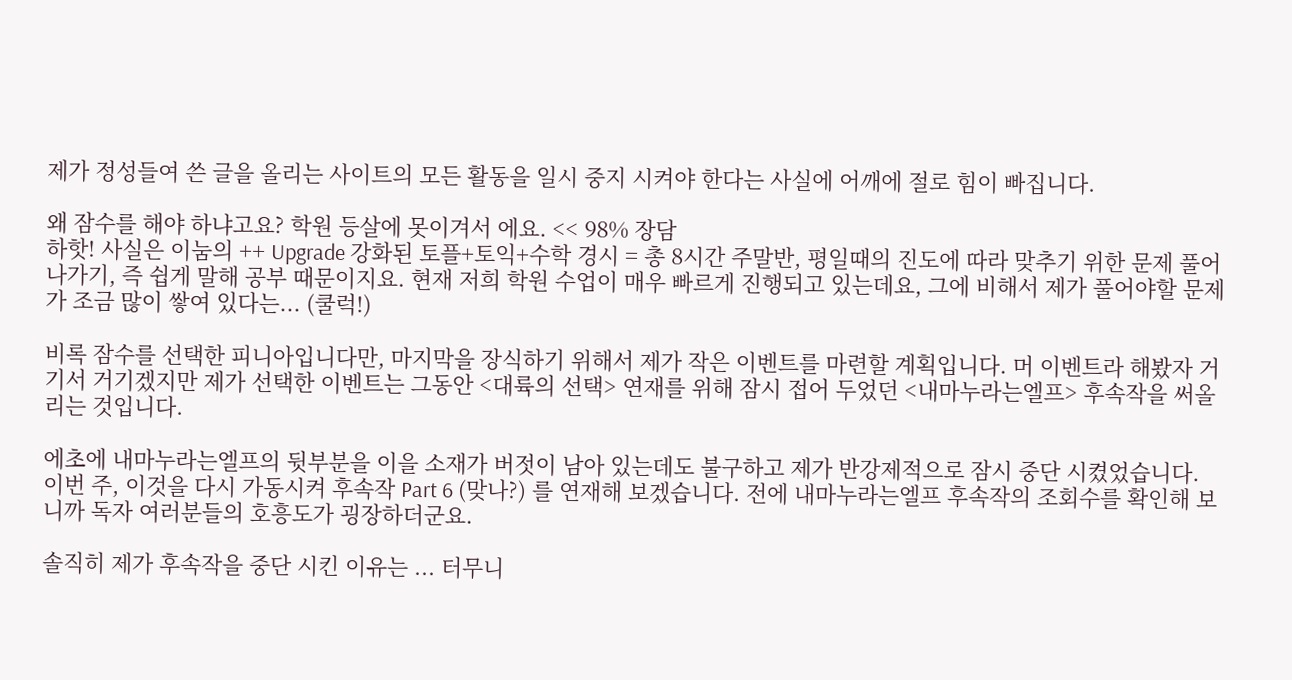제가 정성들여 쓴 글을 올리는 사이트의 모든 활동을 일시 중지 시켜야 한다는 사실에 어깨에 절로 힘이 빠집니다.

왜 잠수를 해야 하냐고요? 학원 등살에 못이겨서 에요. << 98% 장담
하핫! 사실은 이눔의 ++ Upgrade 강화된 토플+토익+수학 경시 = 총 8시간 주말반, 평일때의 진도에 따라 맞추기 위한 문제 풀어 나가기, 즉 쉽게 말해 공부 때문이지요. 현재 저희 학원 수업이 매우 빠르게 진행되고 있는데요, 그에 비해서 제가 풀어야할 문제가 조금 많이 쌓여 있다는... (쿨럭!)

비록 잠수를 선택한 피니아입니다만, 마지막을 장식하기 위해서 제가 작은 이벤트를 마련할 계획입니다. 머 이벤트라 해봤자 거기서 거기겠지만 제가 선택한 이벤트는 그동안 <대륙의 선택> 연재를 위해 잠시 접어 두었던 <내마누라는엘프> 후속작을 써올리는 것입니다.

에초에 내마누라는엘프의 뒷부분을 이을 소재가 버젓이 남아 있는데도 불구하고 제가 반강제적으로 잠시 중단 시켰었습니다. 이번 주, 이것을 다시 가동시켜 후속작 Part 6 (맞나?) 를 연재해 보겠습니다. 전에 내마누라는엘프 후속작의 조회수를 확인해 보니까 독자 여러분들의 호흥도가 굉장하더군요.

솔직히 제가 후속작을 중단 시킨 이유는 ... 터무니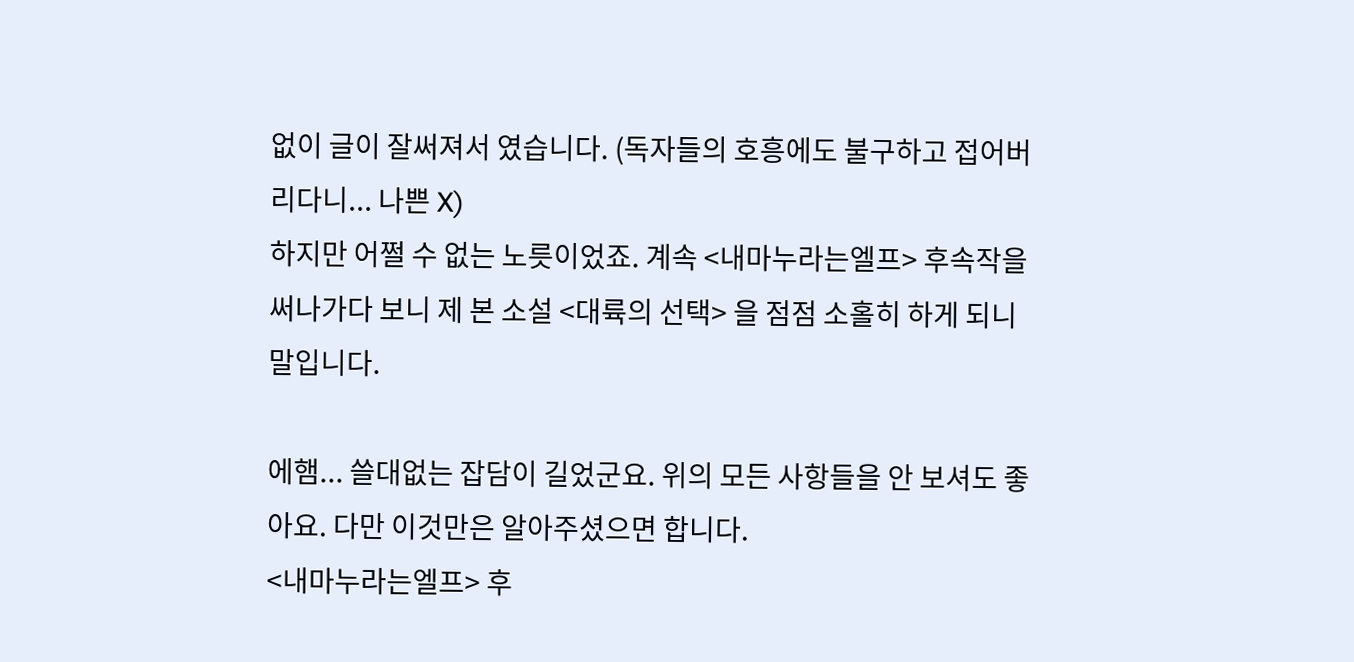없이 글이 잘써져서 였습니다. (독자들의 호흥에도 불구하고 접어버리다니... 나쁜 X)
하지만 어쩔 수 없는 노릇이었죠. 계속 <내마누라는엘프> 후속작을 써나가다 보니 제 본 소설 <대륙의 선택> 을 점점 소홀히 하게 되니 말입니다.

에햄... 쓸대없는 잡담이 길었군요. 위의 모든 사항들을 안 보셔도 좋아요. 다만 이것만은 알아주셨으면 합니다.
<내마누라는엘프> 후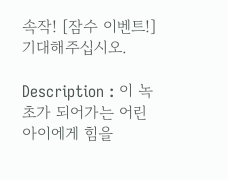속작! [잠수 이벤트!] 기대해주십시오.

Description : 이 녹초가 되어가는 어린 아이에게 힘을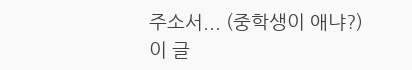주소서... (중학생이 애냐?)
이 글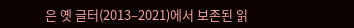은 옛 글터(2013–2021)에서 보존된 읽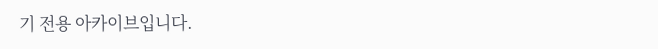기 전용 아카이브입니다.